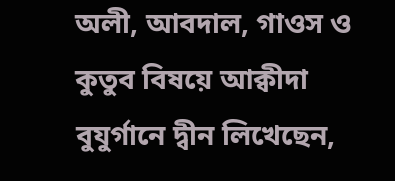অলী, আবদাল, গাওস ও কুতুব বিষয়ে আক্বীদা
বুযুর্গানে দ্বীন লিখেছেন,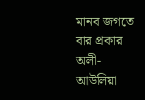মানব জগতে বার প্রকার অলী-আউলিয়া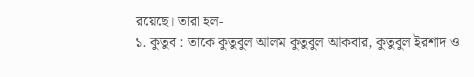রয়েছে। তারা হল-
১. কুতুব : তাকে কুতুবুল আলম কুতুবুল আকবার, কুতুবুল ইরশাদ ও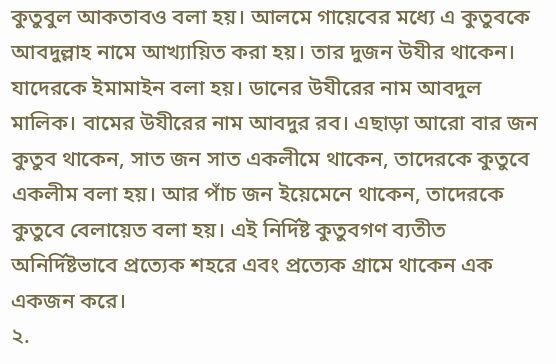কুতুবুল আকতাবও বলা হয়। আলমে গায়েবের মধ্যে এ কুতুবকে আবদুল্লাহ নামে আখ্যায়িত করা হয়। তার দুজন উযীর থাকেন। যাদেরকে ইমামাইন বলা হয়। ডানের উযীরের নাম আবদুল মালিক। বামের উযীরের নাম আবদুর রব। এছাড়া আরো বার জন কুতুব থাকেন, সাত জন সাত একলীমে থাকেন, তাদেরকে কুতুবে একলীম বলা হয়। আর পাঁচ জন ইয়েমেনে থাকেন, তাদেরকে কুতুবে বেলায়েত বলা হয়। এই নির্দিষ্ট কুতুবগণ ব্যতীত অনির্দিষ্টভাবে প্রত্যেক শহরে এবং প্রত্যেক গ্রামে থাকেন এক একজন করে।
২.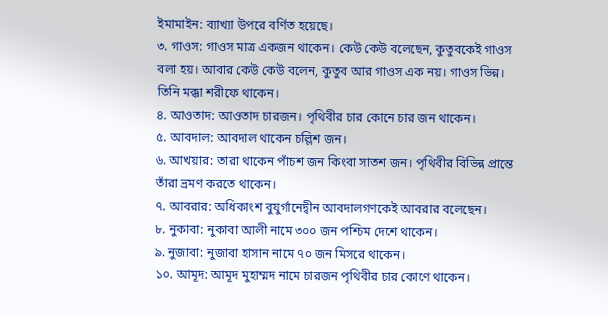ইমামাইন: ব্যাখ্যা উপরে বর্ণিত হয়েছে।
৩. গাওস: গাওস মাত্র একজন থাকেন। কেউ কেউ বলেছেন, কুতুবকেই গাওস বলা হয়। আবার কেউ কেউ বলেন, কুতুব আর গাওস এক নয়। গাওস ভিন্ন। তিনি মক্কা শরীফে থাকেন।
৪. আওতাদ: আওতাদ চারজন। পৃথিবীর চার কোনে চার জন থাকেন।
৫. আবদাল: আবদাল থাকেন চল্লিশ জন।
৬. আখয়ার: তারা থাকেন পাঁচশ জন কিংবা সাতশ জন। পৃথিবীর বিভিন্ন প্রান্তে তাঁরা ভ্রমণ করতে থাকেন।
৭. আবরার: অধিকাংশ বুযুর্গানেদ্বীন আবদালগণকেই আবরার বলেছেন।
৮. নুকাবা: নুকাবা আলী নামে ৩০০ জন পশ্চিম দেশে থাকেন।
৯. নুজাবা: নুজাবা হাসান নামে ৭০ জন মিসরে থাকেন।
১০. আমূদ: আমূদ মুহাম্মদ নামে চারজন পৃথিবীর চার কোণে থাকেন।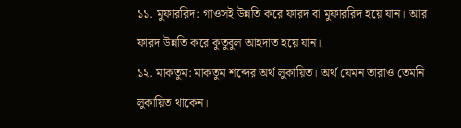১১. মুফাররিদ: গাওসই উন্নতি করে ফারদ বা মুফাররিদ হয়ে যান। আর ফারদ উন্নতি করে কুতুবুল আহদাত হয়ে যান।
১২. মাকতুম: মাকতুম শব্দের অর্থ লুকায়িত। অর্থ যেমন তারাও তেমনি লুকায়িত থাকেন।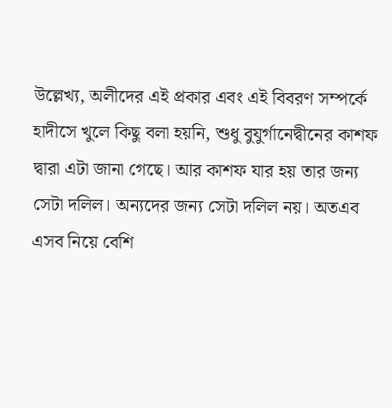উল্লেখ্য, অলীদের এই প্রকার এবং এই বিবরণ সম্পর্কে হাদীসে খুলে কিছু বলা হয়নি, শুধু বুযুর্গানেদ্বীনের কাশফ দ্বারা এটা জানা গেছে। আর কাশফ যার হয় তার জন্য সেটা দলিল। অন্যদের জন্য সেটা দলিল নয়। অতএব এসব নিয়ে বেশি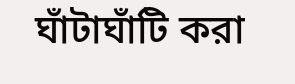ঘাঁটাঘাঁটি করা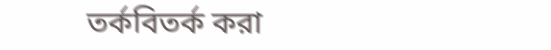তর্কবিতর্ক করা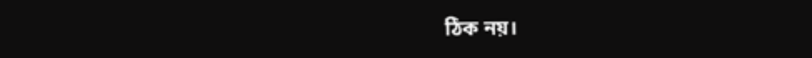ঠিক নয়।